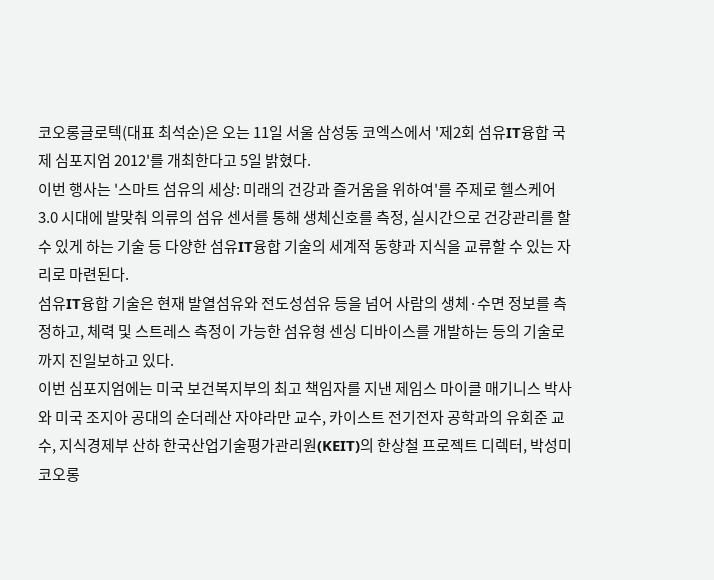코오롱글로텍(대표 최석순)은 오는 11일 서울 삼성동 코엑스에서 '제2회 섬유IT융합 국제 심포지엄 2012'를 개최한다고 5일 밝혔다.
이번 행사는 '스마트 섬유의 세상: 미래의 건강과 즐거움을 위하여'를 주제로 헬스케어 3.0 시대에 발맞춰 의류의 섬유 센서를 통해 생체신호를 측정, 실시간으로 건강관리를 할 수 있게 하는 기술 등 다양한 섬유IT융합 기술의 세계적 동향과 지식을 교류할 수 있는 자리로 마련된다.
섬유IT융합 기술은 현재 발열섬유와 전도성섬유 등을 넘어 사람의 생체·수면 정보를 측정하고, 체력 및 스트레스 측정이 가능한 섬유형 센싱 디바이스를 개발하는 등의 기술로까지 진일보하고 있다.
이번 심포지엄에는 미국 보건복지부의 최고 책임자를 지낸 제임스 마이클 매기니스 박사와 미국 조지아 공대의 순더레산 자야라만 교수, 카이스트 전기전자 공학과의 유회준 교수, 지식경제부 산하 한국산업기술평가관리원(KEIT)의 한상철 프로젝트 디렉터, 박성미 코오롱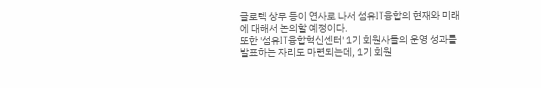글로텍 상무 등이 연사로 나서 섬유IT융합의 현재와 미래에 대해서 논의할 예정이다.
또한 '섬유IT융합혁신센터' 1기 회원사들의 운영 성과를 발표하는 자리도 마련되는데, 1기 회원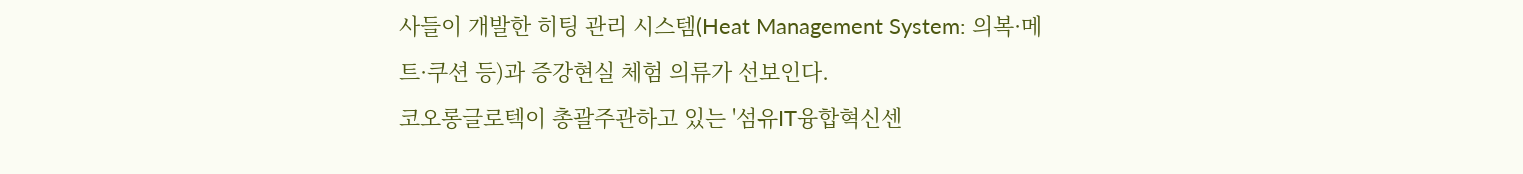사들이 개발한 히팅 관리 시스템(Heat Management System: 의복·메트·쿠션 등)과 증강현실 체험 의류가 선보인다.
코오롱글로텍이 총괄주관하고 있는 '섬유IT융합혁신센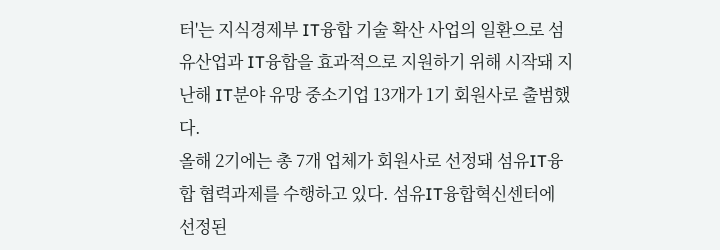터'는 지식경제부 IT융합 기술 확산 사업의 일환으로 섬유산업과 IT융합을 효과적으로 지원하기 위해 시작돼 지난해 IT분야 유망 중소기업 13개가 1기 회원사로 출범했다.
올해 2기에는 총 7개 업체가 회원사로 선정돼 섬유IT융합 협력과제를 수행하고 있다. 섬유IT융합혁신센터에 선정된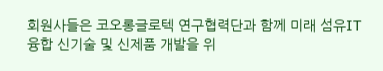회원사들은 코오롱글로텍 연구협력단과 함께 미래 섬유IT융합 신기술 및 신제품 개발을 위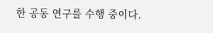한 공동 연구를 수행 중이다.